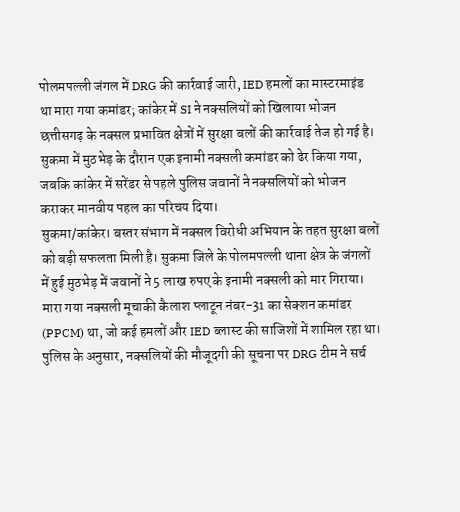पोलमपल्ली जंगल में DRG की कार्रवाई जारी, IED हमलों का मास्टरमाइंड था मारा गया कमांडर; कांकेर में SI ने नक्सलियों को खिलाया भोजन
छत्तीसगढ़ के नक्सल प्रभावित क्षेत्रों में सुरक्षा बलों की कार्रवाई तेज हो गई है। सुकमा में मुठभेड़ के दौरान एक इनामी नक्सली कमांडर को ढेर किया गया, जबकि कांकेर में सरेंडर से पहले पुलिस जवानों ने नक्सलियों को भोजन कराकर मानवीय पहल का परिचय दिया।
सुकमा/कांकेर। बस्तर संभाग में नक्सल विरोधी अभियान के तहत सुरक्षा बलों को बड़ी सफलता मिली है। सुकमा जिले के पोलमपल्ली थाना क्षेत्र के जंगलों में हुई मुठभेड़ में जवानों ने 5 लाख रुपए के इनामी नक्सली को मार गिराया। मारा गया नक्सली मूचाकी कैलाश प्लाटून नंबर-31 का सेक्शन कमांडर (PPCM) था, जो कई हमलों और IED ब्लास्ट की साजिशों में शामिल रहा था।
पुलिस के अनुसार, नक्सलियों की मौजूदगी की सूचना पर DRG टीम ने सर्च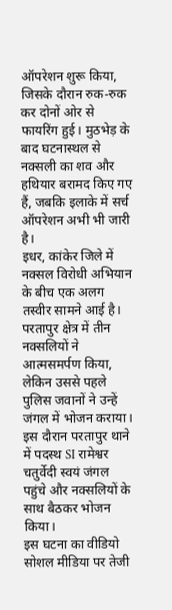ऑपरेशन शुरू किया, जिसके दौरान रुक-रुक कर दोनों ओर से फायरिंग हुई। मुठभेड़ के बाद घटनास्थल से नक्सली का शव और हथियार बरामद किए गए हैं, जबकि इलाके में सर्च ऑपरेशन अभी भी जारी है।
इधर, कांकेर जिले में नक्सल विरोधी अभियान के बीच एक अलग तस्वीर सामने आई है। परतापुर क्षेत्र में तीन नक्सलियों ने आत्मसमर्पण किया, लेकिन उससे पहले पुलिस जवानों ने उन्हें जंगल में भोजन कराया। इस दौरान परतापुर थाने में पदस्थ SI रामेश्वर चतुर्वेदी स्वयं जंगल पहुंचे और नक्सलियों के साथ बैठकर भोजन किया।
इस घटना का वीडियो सोशल मीडिया पर तेजी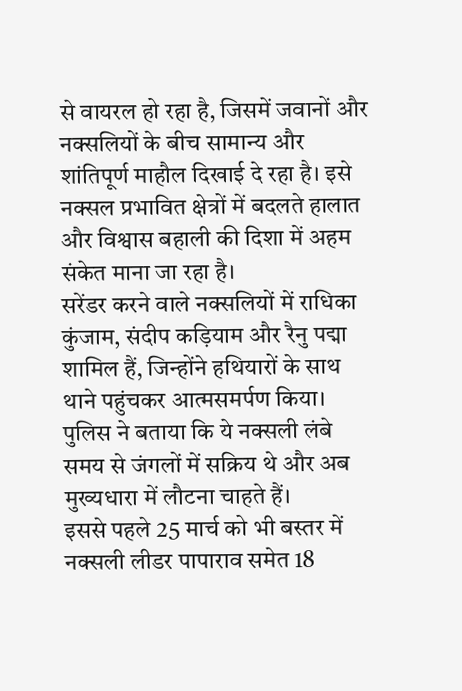से वायरल हो रहा है, जिसमें जवानों और नक्सलियों के बीच सामान्य और शांतिपूर्ण माहौल दिखाई दे रहा है। इसे नक्सल प्रभावित क्षेत्रों में बदलते हालात और विश्वास बहाली की दिशा में अहम संकेत माना जा रहा है।
सरेंडर करने वाले नक्सलियों में राधिका कुंजाम, संदीप कड़ियाम और रैनु पद्मा शामिल हैं, जिन्होंने हथियारों के साथ थाने पहुंचकर आत्मसमर्पण किया। पुलिस ने बताया कि ये नक्सली लंबे समय से जंगलों में सक्रिय थे और अब मुख्यधारा में लौटना चाहते हैं।
इससे पहले 25 मार्च को भी बस्तर में नक्सली लीडर पापाराव समेत 18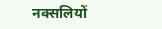नक्सलियों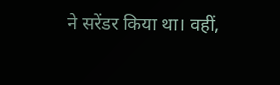ने सरेंडर किया था। वहीं,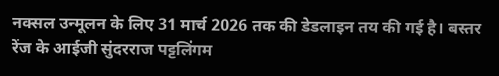नक्सल उन्मूलन के लिए 31 मार्च 2026 तक की डेडलाइन तय की गई है। बस्तर रेंज के आईजी सुंदरराज पट्टलिंगम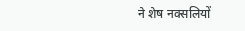ने शेष नक्सलियों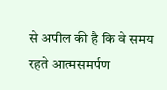से अपील की है कि वे समय रहते आत्मसमर्पण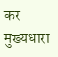कर मुख्यधारा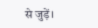से जुड़ें।